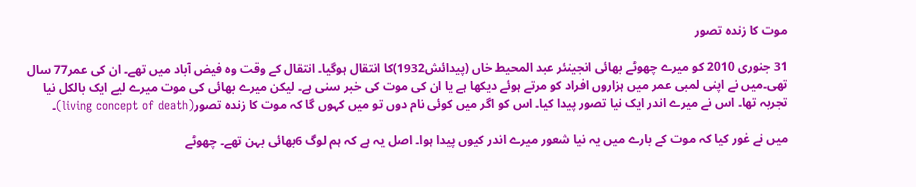موت کا زندہ تصور

31 جنوری 2010 کو میرے چھوٹے بھائی انجینئر عبد المحیط خاں (پیدائش1932)کا انتقال ہوگیا۔ انتقال کے وقت وہ فیض آباد میں تھے۔ ان کی عمر77 سال تھی۔میں نے اپنی لمبی عمر میں ہزاروں افراد کو مرتے ہوئے دیکھا ہے یا ان کی موت کی خبر سنی ہے۔ لیکن میرے بھائی کی موت میرے لیے ایک بالکل نیا تجربہ تھا۔ اس نے میرے اندر ایک نیا تصور پیدا کیا۔ اس کو اگر میں کوئی نام دوں تو میں کہوں گا کہ موت کا زندہ تصور(living concept of death)۔

میں نے غور کیا کہ موت کے بارے میں یہ نیا شعور میرے اندر کیوں پیدا ہوا۔ اصل یہ ہے کہ ہم لوگ 6بھائی بہن تھے۔ چھوٹے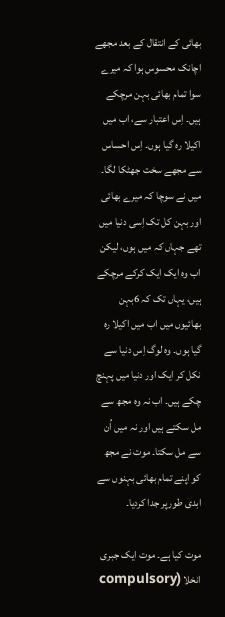بھائی کے انتقال کے بعد مجھے اچانک محسوس ہوا کہ میرے سوا تمام بھائی بہن مرچکے ہیں۔ اِس اعتبار سے، اب میں اکیلا رہ گیا ہوں۔ اِس احساس سے مجھے سخت جھٹکا لگا۔ میں نے سوچا کہ میرے بھائی اور بہن کل تک اِسی دنیا میں تھے جہاں کہ میں ہوں، لیکن اب وہ ایک ایک کرکے مرچکے ہیں، یہاں تک کہ 6بہن بھائیوں میں اب میں اکیلا رہ گیا ہوں۔ وہ لوگ اِس دنیا سے نکل کر ایک اور دنیا میں پہنچ چکے ہیں۔ اب نہ وہ مجھ سے مل سکتے ہیں اور نہ میں اُن سے مل سکتا۔ موت نے مجھ کو اپنے تمام بھائی بہنوں سے ابدی طورپر جدا کردیا۔

موت کیا ہے۔ موت ایک جبری انخلا (compulsory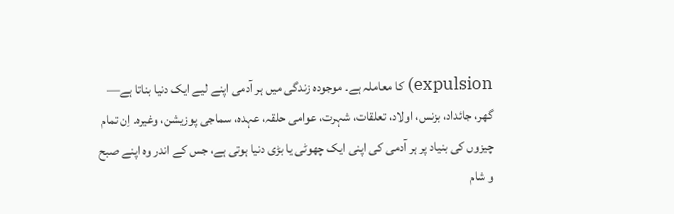expulsion) کا معاملہ ہے۔ موجودہ زندگی میں ہر آدمی اپنے لیے ایک دنیا بناتا ہے— گھر، جائداد، بزنس، اولاد، تعلقات، شہرت، عوامی حلقہ، عہدہ، سماجی پوزیشن، وغیرہ۔ اِن تمام چیزوں کی بنیاد پر ہر آدمی کی اپنی ایک چھوٹی یا بڑی دنیا ہوتی ہے، جس کے اندر وہ اپنے صبح و شام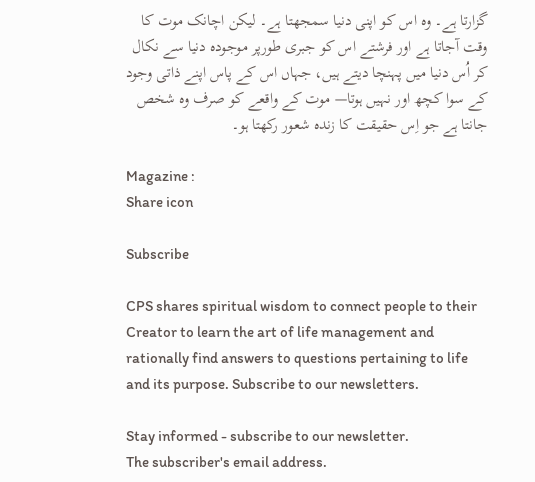گزارتا ہے۔ وہ اس کو اپنی دنیا سمجھتا ہے۔ لیکن اچانک موت کا وقت آجاتا ہے اور فرشتے اس کو جبری طورپر موجودہ دنیا سے نکال کر اُس دنیا میں پہنچا دیتے ہیں، جہاں اس کے پاس اپنے ذاتی وجود کے سوا کچھ اور نہیں ہوتا— موت کے واقعے کو صرف وہ شخص جانتا ہے جو اِس حقیقت کا زندہ شعور رکھتا ہو۔

Magazine :
Share icon

Subscribe

CPS shares spiritual wisdom to connect people to their Creator to learn the art of life management and rationally find answers to questions pertaining to life and its purpose. Subscribe to our newsletters.

Stay informed - subscribe to our newsletter.
The subscriber's email address.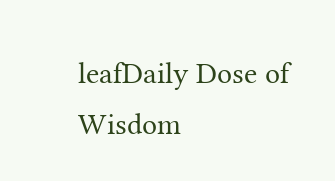leafDaily Dose of Wisdom